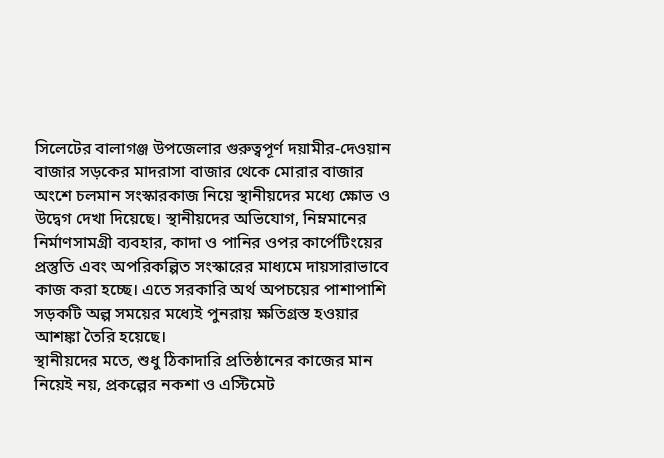সিলেটের বালাগঞ্জ উপজেলার গুরুত্বপূর্ণ দয়ামীর-দেওয়ান বাজার সড়কের মাদরাসা বাজার থেকে মোরার বাজার অংশে চলমান সংস্কারকাজ নিয়ে স্থানীয়দের মধ্যে ক্ষোভ ও উদ্বেগ দেখা দিয়েছে। স্থানীয়দের অভিযোগ, নিম্নমানের নির্মাণসামগ্রী ব্যবহার, কাদা ও পানির ওপর কার্পেটিংয়ের প্রস্তুতি এবং অপরিকল্পিত সংস্কারের মাধ্যমে দায়সারাভাবে কাজ করা হচ্ছে। এতে সরকারি অর্থ অপচয়ের পাশাপাশি সড়কটি অল্প সময়ের মধ্যেই পুনরায় ক্ষতিগ্রস্ত হওয়ার আশঙ্কা তৈরি হয়েছে।
স্থানীয়দের মতে, শুধু ঠিকাদারি প্রতিষ্ঠানের কাজের মান নিয়েই নয়, প্রকল্পের নকশা ও এস্টিমেট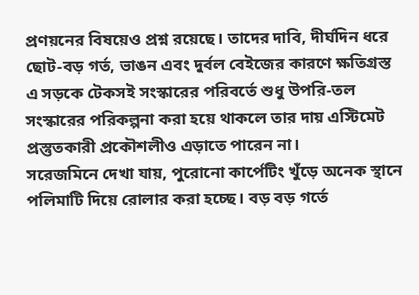প্রণয়নের বিষয়েও প্রশ্ন রয়েছে। তাদের দাবি, দীর্ঘদিন ধরে ছোট-বড় গর্ত, ভাঙন এবং দুর্বল বেইজের কারণে ক্ষতিগ্রস্ত এ সড়কে টেকসই সংস্কারের পরিবর্তে শুধু উপরি-তল সংস্কারের পরিকল্পনা করা হয়ে থাকলে তার দায় এস্টিমেট প্রস্তুতকারী প্রকৌশলীও এড়াতে পারেন না।
সরেজমিনে দেখা যায়, পুরোনো কার্পেটিং খুঁড়ে অনেক স্থানে পলিমাটি দিয়ে রোলার করা হচ্ছে। বড় বড় গর্তে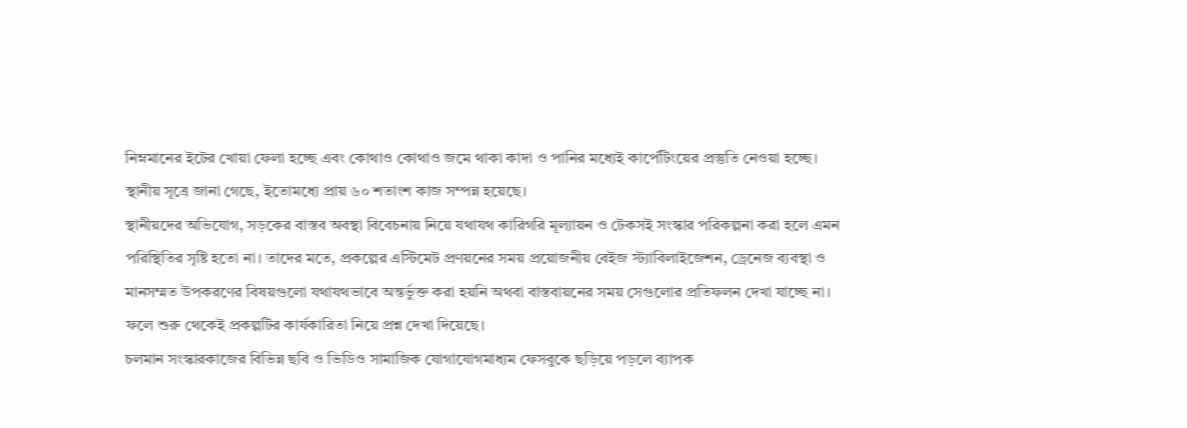নিম্নমানের ইটের খোয়া ফেলা হচ্ছে এবং কোথাও কোথাও জমে থাকা কাদা ও পানির মধ্যেই কার্পেটিংয়ের প্রস্তুতি নেওয়া হচ্ছে। স্থানীয় সূত্রে জানা গেছে, ইতোমধ্যে প্রায় ৬০ শতাংশ কাজ সম্পন্ন হয়েছে।
স্থানীয়দের অভিযোগ, সড়কের বাস্তব অবস্থা বিবেচনায় নিয়ে যথাযথ কারিগরি মূল্যায়ন ও টেকসই সংস্কার পরিকল্পনা করা হলে এমন পরিস্থিতির সৃষ্টি হতো না। তাদের মতে, প্রকল্পের এস্টিমেট প্রণয়নের সময় প্রয়োজনীয় বেইজ স্ট্যাবিলাইজেশন, ড্রেনেজ ব্যবস্থা ও মানসম্মত উপকরণের বিষয়গুলো যথাযথভাবে অন্তর্ভুক্ত করা হয়নি অথবা বাস্তবায়নের সময় সেগুলোর প্রতিফলন দেখা যাচ্ছে না। ফলে শুরু থেকেই প্রকল্পটির কার্যকারিতা নিয়ে প্রশ্ন দেখা দিয়েছে।
চলমান সংস্কারকাজের বিভিন্ন ছবি ও ভিডিও সামাজিক যোগাযোগমাধ্যম ফেসবুকে ছড়িয়ে পড়লে ব্যাপক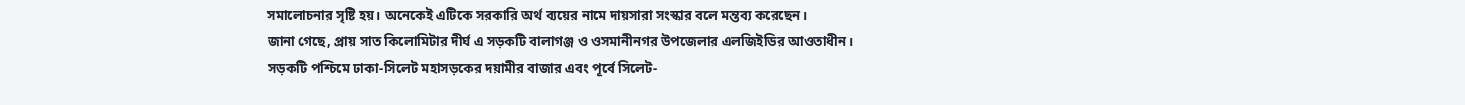সমালোচনার সৃষ্টি হয়। অনেকেই এটিকে সরকারি অর্থ ব্যয়ের নামে দায়সারা সংস্কার বলে মন্তব্য করেছেন।
জানা গেছে, প্রায় সাত কিলোমিটার দীর্ঘ এ সড়কটি বালাগঞ্জ ও ওসমানীনগর উপজেলার এলজিইডির আওতাধীন। সড়কটি পশ্চিমে ঢাকা-সিলেট মহাসড়কের দয়ামীর বাজার এবং পূর্বে সিলেট-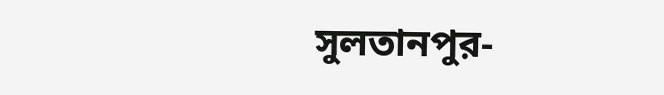সুলতানপুর-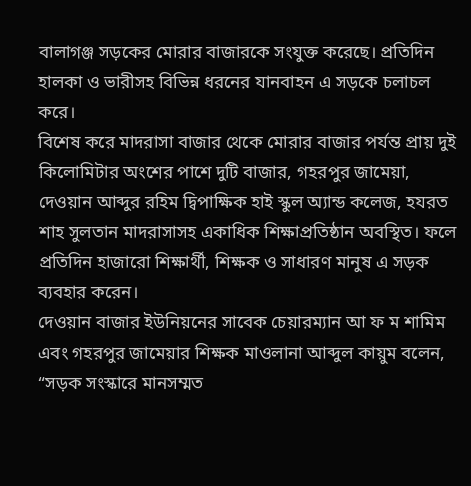বালাগঞ্জ সড়কের মোরার বাজারকে সংযুক্ত করেছে। প্রতিদিন হালকা ও ভারীসহ বিভিন্ন ধরনের যানবাহন এ সড়কে চলাচল করে।
বিশেষ করে মাদরাসা বাজার থেকে মোরার বাজার পর্যন্ত প্রায় দুই কিলোমিটার অংশের পাশে দুটি বাজার, গহরপুর জামেয়া, দেওয়ান আব্দুর রহিম দ্বিপাক্ষিক হাই স্কুল অ্যান্ড কলেজ, হযরত শাহ সুলতান মাদরাসাসহ একাধিক শিক্ষাপ্রতিষ্ঠান অবস্থিত। ফলে প্রতিদিন হাজারো শিক্ষার্থী, শিক্ষক ও সাধারণ মানুষ এ সড়ক ব্যবহার করেন।
দেওয়ান বাজার ইউনিয়নের সাবেক চেয়ারম্যান আ ফ ম শামিম এবং গহরপুর জামেয়ার শিক্ষক মাওলানা আব্দুল কায়ুম বলেন, “সড়ক সংস্কারে মানসম্মত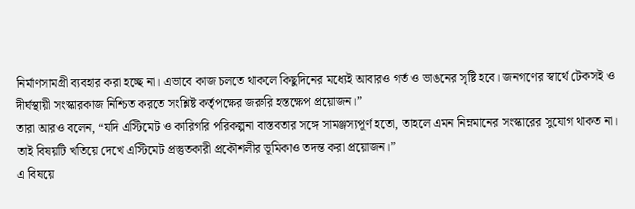নির্মাণসামগ্রী ব্যবহার করা হচ্ছে না। এভাবে কাজ চলতে থাকলে কিছুদিনের মধ্যেই আবারও গর্ত ও ভাঙনের সৃষ্টি হবে। জনগণের স্বার্থে টেকসই ও দীর্ঘস্থায়ী সংস্কারকাজ নিশ্চিত করতে সংশ্লিষ্ট কর্তৃপক্ষের জরুরি হস্তক্ষেপ প্রয়োজন।”
তারা আরও বলেন, “যদি এস্টিমেট ও কারিগরি পরিকল্পনা বাস্তবতার সঙ্গে সামঞ্জস্যপূর্ণ হতো, তাহলে এমন নিম্নমানের সংস্কারের সুযোগ থাকত না। তাই বিষয়টি খতিয়ে দেখে এস্টিমেট প্রস্তুতকারী প্রকৌশলীর ভূমিকাও তদন্ত করা প্রয়োজন।”
এ বিষয়ে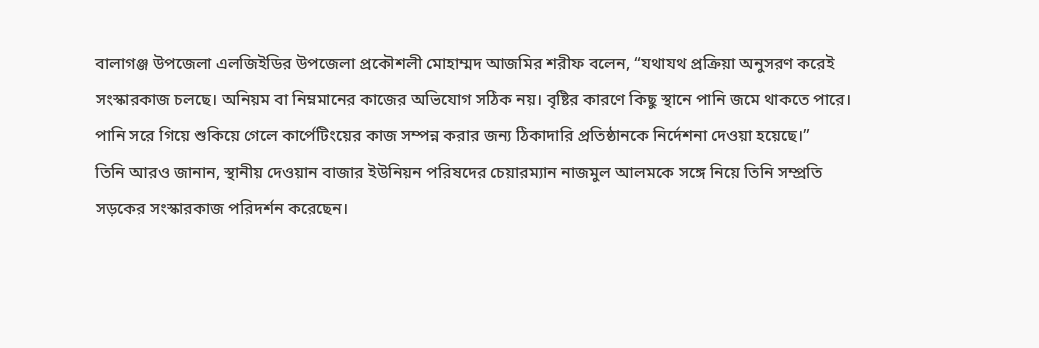বালাগঞ্জ উপজেলা এলজিইডির উপজেলা প্রকৌশলী মোহাম্মদ আজমির শরীফ বলেন, “যথাযথ প্রক্রিয়া অনুসরণ করেই সংস্কারকাজ চলছে। অনিয়ম বা নিম্নমানের কাজের অভিযোগ সঠিক নয়। বৃষ্টির কারণে কিছু স্থানে পানি জমে থাকতে পারে। পানি সরে গিয়ে শুকিয়ে গেলে কার্পেটিংয়ের কাজ সম্পন্ন করার জন্য ঠিকাদারি প্রতিষ্ঠানকে নির্দেশনা দেওয়া হয়েছে।”
তিনি আরও জানান, স্থানীয় দেওয়ান বাজার ইউনিয়ন পরিষদের চেয়ারম্যান নাজমুল আলমকে সঙ্গে নিয়ে তিনি সম্প্রতি সড়কের সংস্কারকাজ পরিদর্শন করেছেন।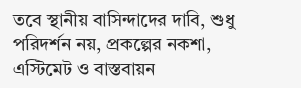তবে স্থানীয় বাসিন্দাদের দাবি, শুধু পরিদর্শন নয়, প্রকল্পের নকশা, এস্টিমেট ও বাস্তবায়ন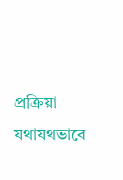প্রক্রিয়া যথাযথভাবে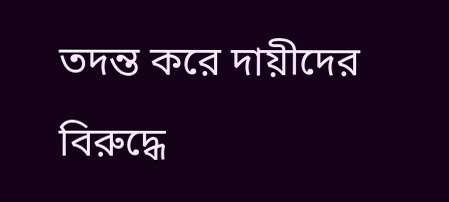তদন্ত করে দায়ীদের বিরুদ্ধে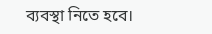ব্যবস্থা নিতে হবে।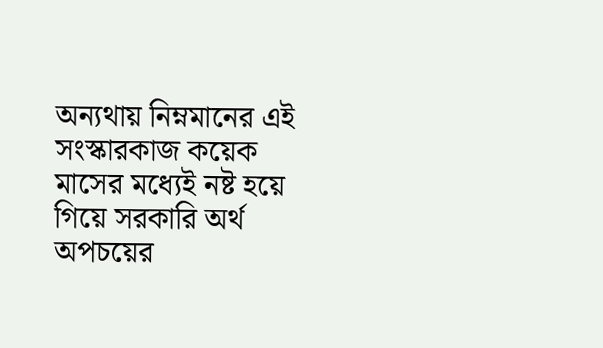অন্যথায় নিম্নমানের এই সংস্কারকাজ কয়েক মাসের মধ্যেই নষ্ট হয়ে গিয়ে সরকারি অর্থ অপচয়ের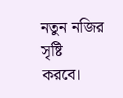নতুন নজির সৃষ্টি করবে।